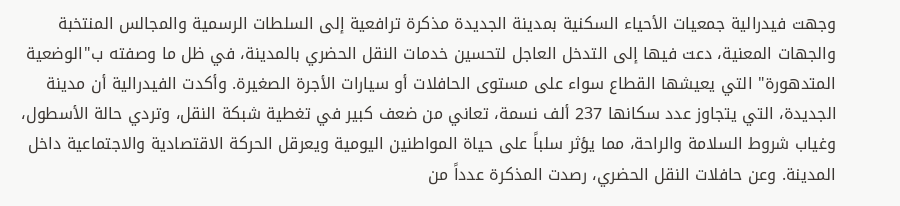وجهت فيدرالية جمعيات الأحياء السكنية بمدينة الجديدة مذكرة ترافعية إلى السلطات الرسمية والمجالس المنتخبة والجهات المعنية، دعت فيها إلى التدخل العاجل لتحسين خدمات النقل الحضري بالمدينة، في ظل ما وصفته ب"الوضعية المتدهورة" التي يعيشها القطاع سواء على مستوى الحافلات أو سيارات الأجرة الصغيرة. وأكدت الفيدرالية أن مدينة الجديدة، التي يتجاوز عدد سكانها 237 ألف نسمة، تعاني من ضعف كبير في تغطية شبكة النقل، وتردي حالة الأسطول، وغياب شروط السلامة والراحة، مما يؤثر سلباً على حياة المواطنين اليومية ويعرقل الحركة الاقتصادية والاجتماعية داخل المدينة. وعن حافلات النقل الحضري، رصدت المذكرة عدداً من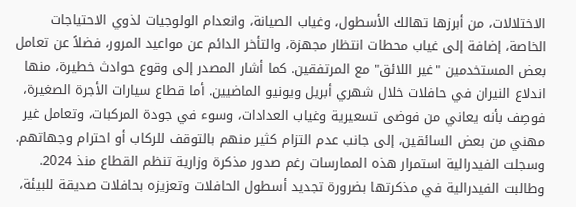الاختلالات، من أبرزها تهالك الأسطول، وغياب الصيانة، وانعدام الولوجيات لذوي الاحتياجات الخاصة، إضافة إلى غياب محطات انتظار مجهزة، والتأخر الدائم عن مواعيد المرور، فضلاً عن تعامل بعض المستخدمين "غير اللائق" مع المرتفقين. كما أشار المصدر إلى وقوع حوادث خطيرة، منها اندلاع النيران في حافلات خلال شهري أبريل ويونيو الماضيين. أما قطاع سيارات الأجرة الصغيرة، فوصِف بأنه يعاني من فوضى تسعيرية وغياب العدادات، وسوء في جودة المركبات، وتعامل غير مهني من بعض السائقين، إلى جانب عدم التزام كثير منهم بالتوقف للركاب أو احترام وجهاتهم. وسجلت الفيدرالية استمرار هذه الممارسات رغم صدور مذكرة وزارية تنظم القطاع منذ 2024. وطالبت الفيدرالية في مذكرتها بضرورة تجديد أسطول الحافلات وتعزيزه بحافلات صديقة للبيئة،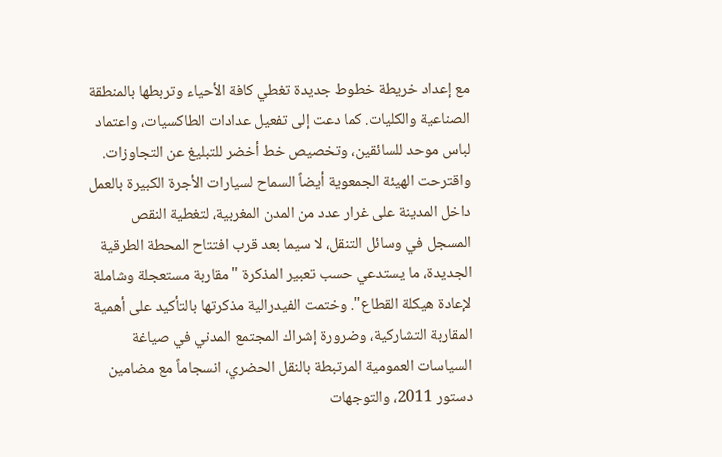مع إعداد خريطة خطوط جديدة تغطي كافة الأحياء وتربطها بالمنطقة الصناعية والكليات. كما دعت إلى تفعيل عدادات الطاكسيات، واعتماد لباس موحد للسائقين، وتخصيص خط أخضر للتبليغ عن التجاوزات. واقترحت الهيئة الجمعوية أيضاً السماح لسيارات الأجرة الكبيرة بالعمل داخل المدينة على غرار عدد من المدن المغربية، لتغطية النقص المسجل في وسائل التنقل، لا سيما بعد قرب افتتاح المحطة الطرقية الجديدة، ما يستدعي حسب تعبير المذكرة "مقاربة مستعجلة وشاملة لإعادة هيكلة القطاع". وختمت الفيدرالية مذكرتها بالتأكيد على أهمية المقاربة التشاركية، وضرورة إشراك المجتمع المدني في صياغة السياسات العمومية المرتبطة بالنقل الحضري، انسجاماً مع مضامين دستور 2011، والتوجهات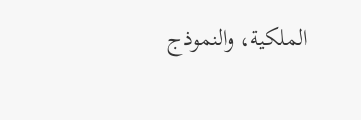الملكية، والنموذج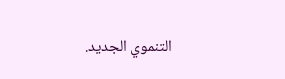التنموي الجديد.